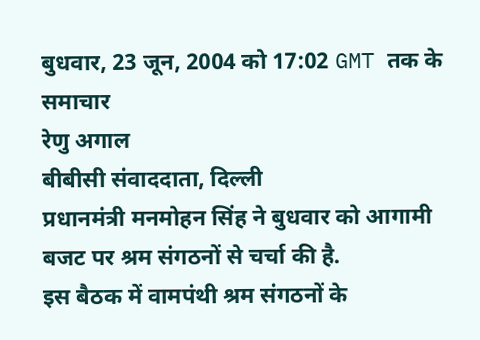बुधवार, 23 जून, 2004 को 17:02 GMT तक के समाचार
रेणु अगाल
बीबीसी संवाददाता, दिल्ली
प्रधानमंत्री मनमोहन सिंह ने बुधवार को आगामी बजट पर श्रम संगठनों से चर्चा की है.
इस बैठक में वामपंथी श्रम संगठनों के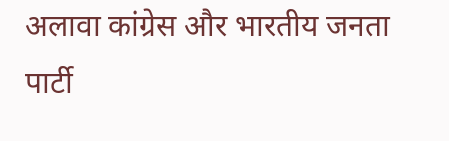अलावा कांग्रेस और भारतीय जनता पार्टी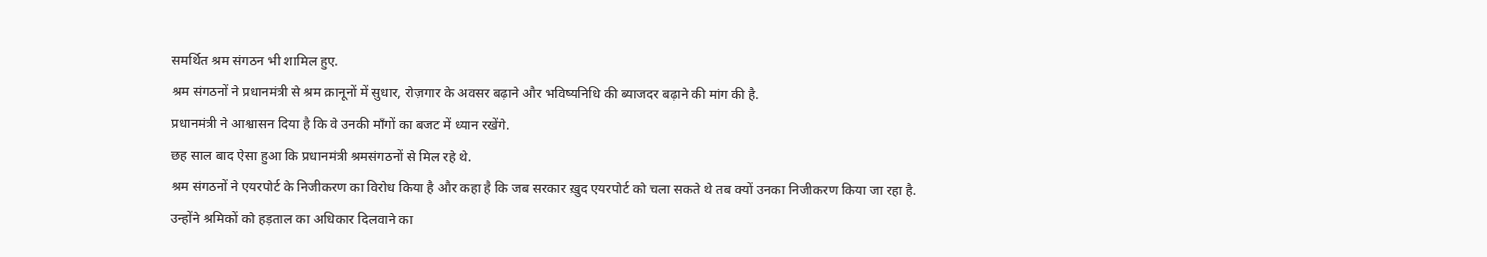समर्थित श्रम संगठन भी शामिल हुए.
श्रम संगठनों ने प्रधानमंत्री से श्रम क़ानूनों में सुधार, रोज़गार के अवसर बढ़ाने और भविष्यनिधि की ब्याजदर बढ़ाने की मांग की है.
प्रधानमंत्री ने आश्वासन दिया है कि वे उनकी माँगों का बजट में ध्यान रखेंगे.
छह साल बाद ऐसा हुआ कि प्रधानमंत्री श्रमसंगठनों से मिल रहे थे.
श्रम संगठनों ने एयरपोर्ट के निजीकरण का विरोध किया है और कहा है कि जब सरकार ख़ुद एयरपोर्ट को चला सकते थे तब क्यों उनका निजीकरण किया जा रहा है.
उन्होंने श्रमिकों को हड़ताल का अधिकार दिलवाने का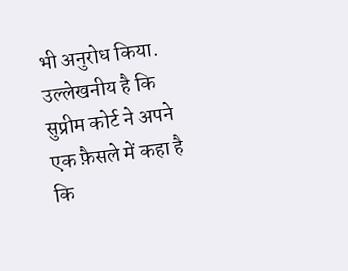भी अनुरोध किया. उल्लेखनीय है कि सुप्रीम कोर्ट ने अपने एक फ़ैसले में कहा है कि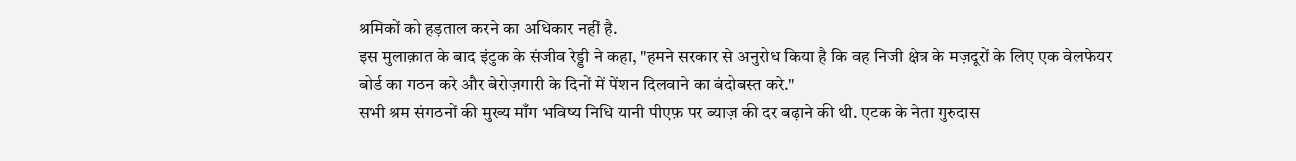श्रमिकों को हड़ताल करने का अधिकार नहीं है.
इस मुलाक़ात के बाद इंटुक के संजीव रेड्डी ने कहा, "हमने सरकार से अनुरोध किया है कि वह निजी क्षेत्र के मज़दूरों के लिए एक वेलफेयर बोर्ड का गठन करे और बेरोज़गारी के दिनों में पेंशन दिलवाने का बंदोबस्त करे."
सभी श्रम संगठनों की मुख्य माँग भविष्य निधि यानी पीएफ़ पर ब्याज़ की दर बढ़ाने की थी. एटक के नेता गुरुदास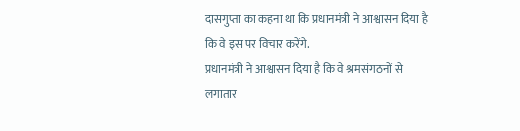दासगुप्ता का कहना था कि प्रधानमंत्री ने आश्वासन दिया है कि वे इस पर विचार करेंगे.
प्रधानमंत्री ने आश्वासन दिया है कि वे श्रमसंगठनों से लगातार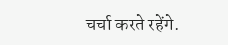चर्चा करते रहेंगे.